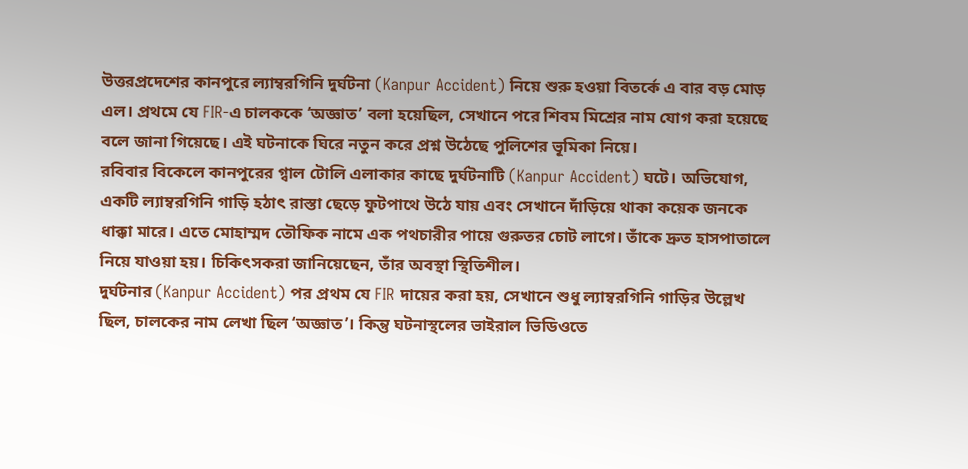উত্তরপ্রদেশের কানপুরে ল্যাম্বরগিনি দুর্ঘটনা (Kanpur Accident) নিয়ে শুরু হওয়া বিতর্কে এ বার বড় মোড় এল। প্রথমে যে FIR-এ চালককে ‘অজ্ঞাত’ বলা হয়েছিল, সেখানে পরে শিবম মিশ্রের নাম যোগ করা হয়েছে বলে জানা গিয়েছে। এই ঘটনাকে ঘিরে নতুন করে প্রশ্ন উঠেছে পুলিশের ভূমিকা নিয়ে।
রবিবার বিকেলে কানপুরের গ্বাল টোলি এলাকার কাছে দুর্ঘটনাটি (Kanpur Accident) ঘটে। অভিযোগ, একটি ল্যাম্বরগিনি গাড়ি হঠাৎ রাস্তা ছেড়ে ফুটপাথে উঠে যায় এবং সেখানে দাঁড়িয়ে থাকা কয়েক জনকে ধাক্কা মারে। এতে মোহাম্মদ তৌফিক নামে এক পথচারীর পায়ে গুরুতর চোট লাগে। তাঁকে দ্রুত হাসপাতালে নিয়ে যাওয়া হয়। চিকিৎসকরা জানিয়েছেন, তাঁর অবস্থা স্থিতিশীল।
দুর্ঘটনার (Kanpur Accident) পর প্রথম যে FIR দায়ের করা হয়, সেখানে শুধু ল্যাম্বরগিনি গাড়ির উল্লেখ ছিল, চালকের নাম লেখা ছিল ‘অজ্ঞাত’। কিন্তু ঘটনাস্থলের ভাইরাল ভিডিওতে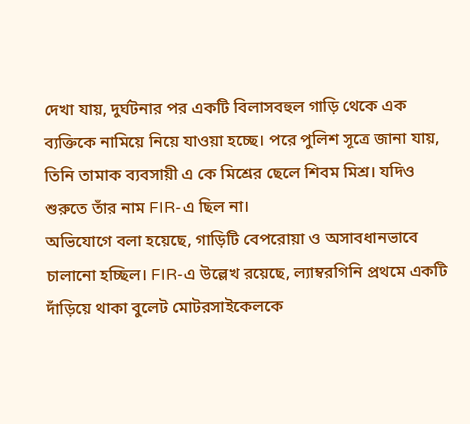দেখা যায়, দুর্ঘটনার পর একটি বিলাসবহুল গাড়ি থেকে এক ব্যক্তিকে নামিয়ে নিয়ে যাওয়া হচ্ছে। পরে পুলিশ সূত্রে জানা যায়, তিনি তামাক ব্যবসায়ী এ কে মিশ্রের ছেলে শিবম মিশ্র। যদিও শুরুতে তাঁর নাম FIR-এ ছিল না।
অভিযোগে বলা হয়েছে, গাড়িটি বেপরোয়া ও অসাবধানভাবে চালানো হচ্ছিল। FIR-এ উল্লেখ রয়েছে, ল্যাম্বরগিনি প্রথমে একটি দাঁড়িয়ে থাকা বুলেট মোটরসাইকেলকে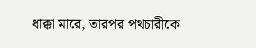ধাক্কা মারে, তারপর পথচারীকে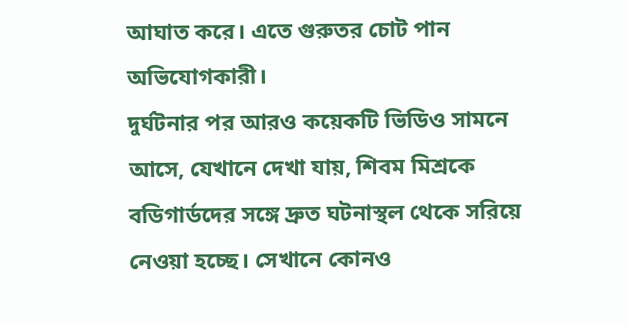আঘাত করে। এতে গুরুতর চোট পান অভিযোগকারী।
দুর্ঘটনার পর আরও কয়েকটি ভিডিও সামনে আসে, যেখানে দেখা যায়, শিবম মিশ্রকে বডিগার্ডদের সঙ্গে দ্রুত ঘটনাস্থল থেকে সরিয়ে নেওয়া হচ্ছে। সেখানে কোনও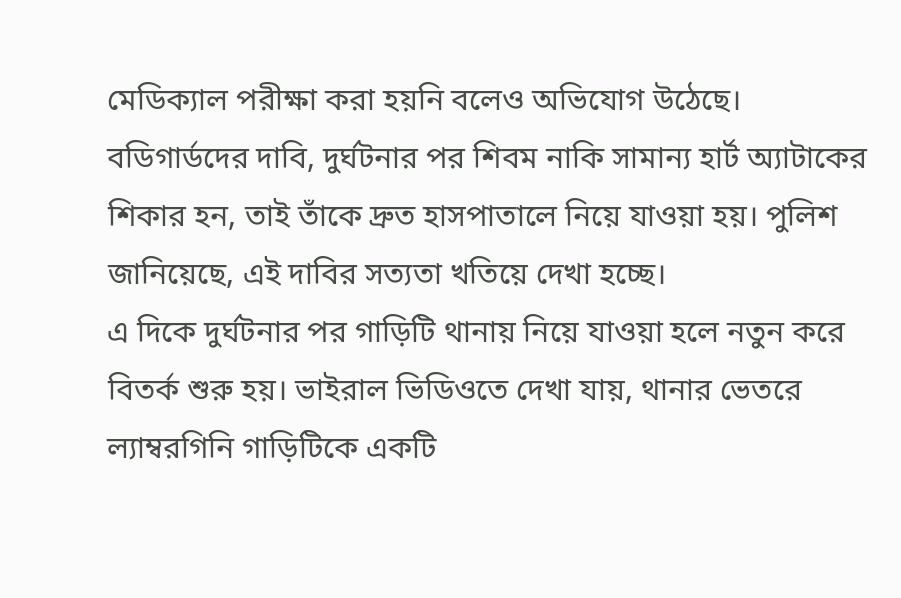মেডিক্যাল পরীক্ষা করা হয়নি বলেও অভিযোগ উঠেছে। বডিগার্ডদের দাবি, দুর্ঘটনার পর শিবম নাকি সামান্য হার্ট অ্যাটাকের শিকার হন, তাই তাঁকে দ্রুত হাসপাতালে নিয়ে যাওয়া হয়। পুলিশ জানিয়েছে, এই দাবির সত্যতা খতিয়ে দেখা হচ্ছে।
এ দিকে দুর্ঘটনার পর গাড়িটি থানায় নিয়ে যাওয়া হলে নতুন করে বিতর্ক শুরু হয়। ভাইরাল ভিডিওতে দেখা যায়, থানার ভেতরে ল্যাম্বরগিনি গাড়িটিকে একটি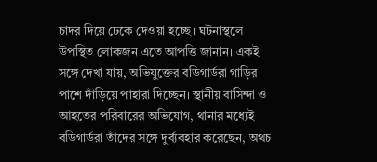চাদর দিয়ে ঢেকে দেওয়া হচ্ছে। ঘটনাস্থলে উপস্থিত লোকজন এতে আপত্তি জানান। একই সঙ্গে দেখা যায়, অভিযুক্তের বডিগার্ডরা গাড়ির পাশে দাঁড়িয়ে পাহারা দিচ্ছেন। স্থানীয় বাসিন্দা ও আহতের পরিবারের অভিযোগ, থানার মধ্যেই বডিগার্ডরা তাঁদের সঙ্গে দুর্ব্যবহার করেছেন, অথচ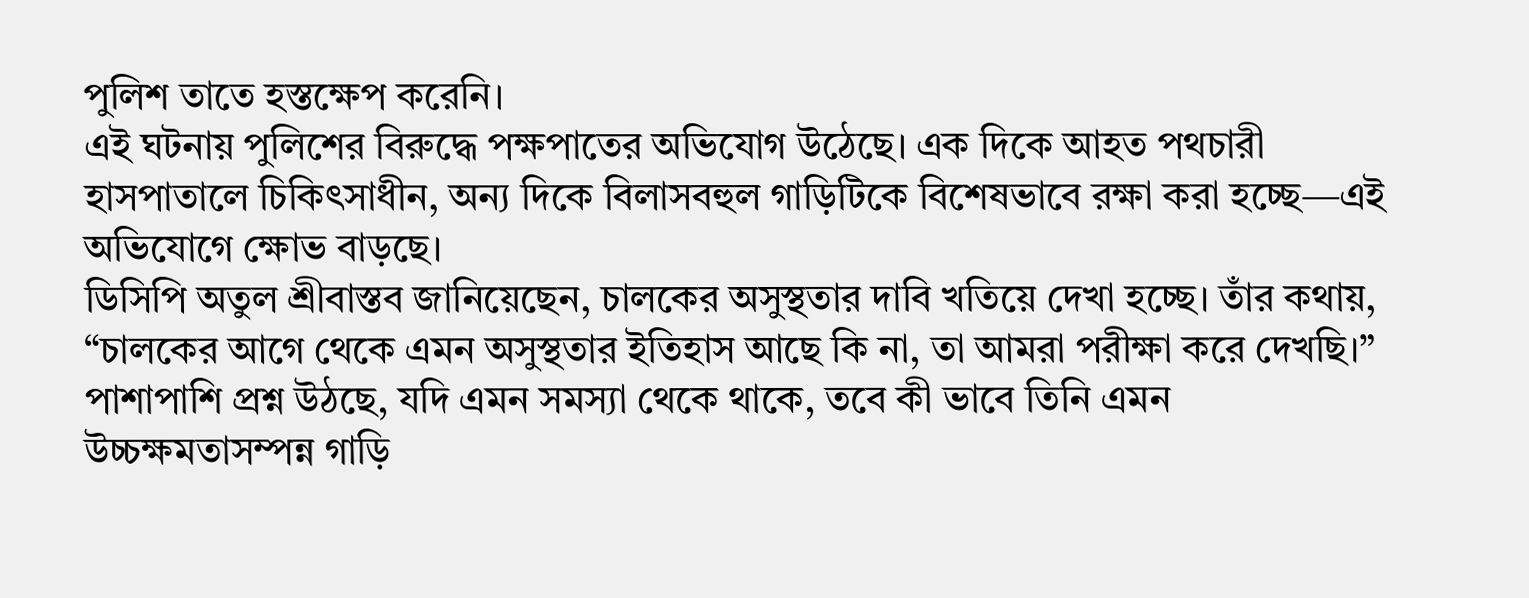পুলিশ তাতে হস্তক্ষেপ করেনি।
এই ঘটনায় পুলিশের বিরুদ্ধে পক্ষপাতের অভিযোগ উঠেছে। এক দিকে আহত পথচারী হাসপাতালে চিকিৎসাধীন, অন্য দিকে বিলাসবহুল গাড়িটিকে বিশেষভাবে রক্ষা করা হচ্ছে—এই অভিযোগে ক্ষোভ বাড়ছে।
ডিসিপি অতুল শ্রীবাস্তব জানিয়েছেন, চালকের অসুস্থতার দাবি খতিয়ে দেখা হচ্ছে। তাঁর কথায়, “চালকের আগে থেকে এমন অসুস্থতার ইতিহাস আছে কি না, তা আমরা পরীক্ষা করে দেখছি।” পাশাপাশি প্রশ্ন উঠছে, যদি এমন সমস্যা থেকে থাকে, তবে কী ভাবে তিনি এমন উচ্চক্ষমতাসম্পন্ন গাড়ি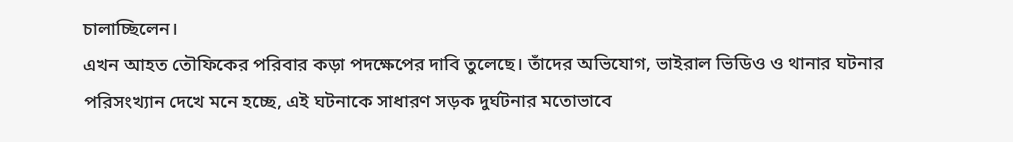চালাচ্ছিলেন।
এখন আহত তৌফিকের পরিবার কড়া পদক্ষেপের দাবি তুলেছে। তাঁদের অভিযোগ, ভাইরাল ভিডিও ও থানার ঘটনার পরিসংখ্যান দেখে মনে হচ্ছে, এই ঘটনাকে সাধারণ সড়ক দুর্ঘটনার মতোভাবে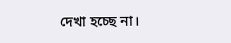দেখা হচ্ছে না।